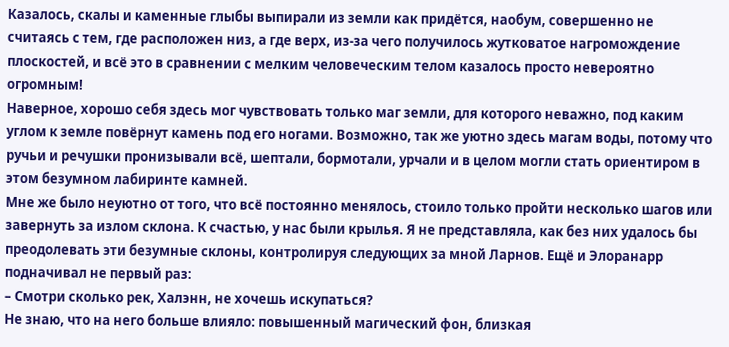Казалось, скалы и каменные глыбы выпирали из земли как придётся, наобум, совершенно не считаясь с тем, где расположен низ, а где верх, из-за чего получилось жутковатое нагромождение плоскостей, и всё это в сравнении с мелким человеческим телом казалось просто невероятно огромным!
Наверное, хорошо себя здесь мог чувствовать только маг земли, для которого неважно, под каким углом к земле повёрнут камень под его ногами. Возможно, так же уютно здесь магам воды, потому что ручьи и речушки пронизывали всё, шептали, бормотали, урчали и в целом могли стать ориентиром в этом безумном лабиринте камней.
Мне же было неуютно от того, что всё постоянно менялось, стоило только пройти несколько шагов или завернуть за излом склона. К счастью, у нас были крылья. Я не представляла, как без них удалось бы преодолевать эти безумные склоны, контролируя следующих за мной Ларнов. Ещё и Элоранарр подначивал не первый раз:
– Смотри сколько рек, Халэнн, не хочешь искупаться?
Не знаю, что на него больше влияло: повышенный магический фон, близкая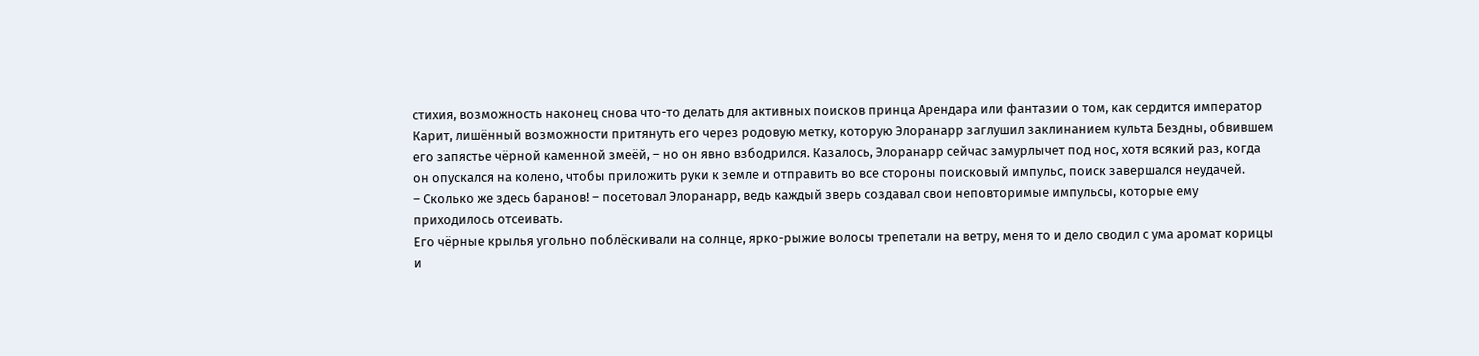стихия, возможность наконец снова что-то делать для активных поисков принца Арендара или фантазии о том, как сердится император Карит, лишённый возможности притянуть его через родовую метку, которую Элоранарр заглушил заклинанием культа Бездны, обвившем его запястье чёрной каменной змеёй, – но он явно взбодрился. Казалось, Элоранарр сейчас замурлычет под нос, хотя всякий раз, когда он опускался на колено, чтобы приложить руки к земле и отправить во все стороны поисковый импульс, поиск завершался неудачей.
– Сколько же здесь баранов! – посетовал Элоранарр, ведь каждый зверь создавал свои неповторимые импульсы, которые ему приходилось отсеивать.
Его чёрные крылья угольно поблёскивали на солнце, ярко-рыжие волосы трепетали на ветру, меня то и дело сводил с ума аромат корицы и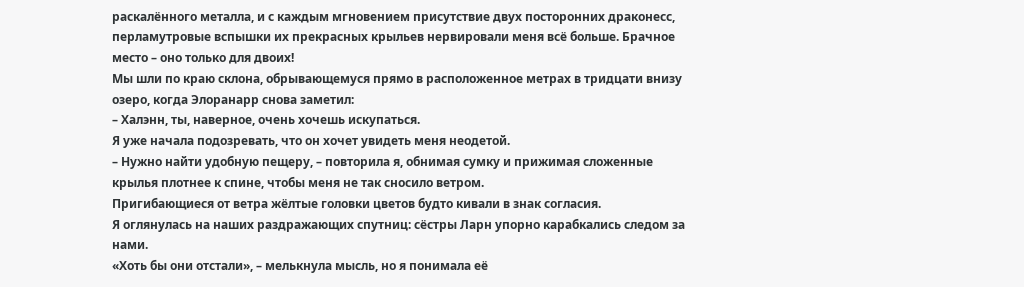раскалённого металла, и с каждым мгновением присутствие двух посторонних драконесс, перламутровые вспышки их прекрасных крыльев нервировали меня всё больше. Брачное место – оно только для двоих!
Мы шли по краю склона, обрывающемуся прямо в расположенное метрах в тридцати внизу озеро, когда Элоранарр снова заметил:
– Халэнн, ты, наверное, очень хочешь искупаться.
Я уже начала подозревать, что он хочет увидеть меня неодетой.
– Нужно найти удобную пещеру, – повторила я, обнимая сумку и прижимая сложенные крылья плотнее к спине, чтобы меня не так сносило ветром.
Пригибающиеся от ветра жёлтые головки цветов будто кивали в знак согласия.
Я оглянулась на наших раздражающих спутниц: сёстры Ларн упорно карабкались следом за нами.
«Хоть бы они отстали», – мелькнула мысль, но я понимала её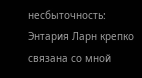несбыточность: Энтария Ларн крепко связана со мной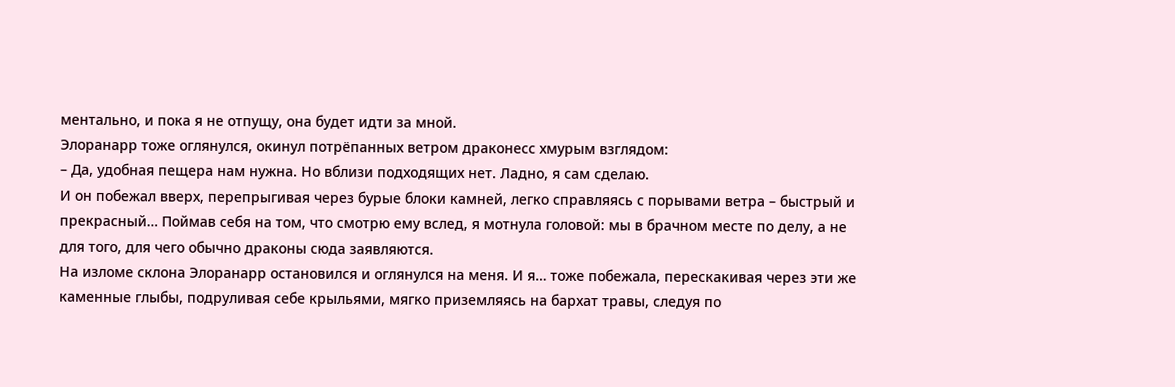ментально, и пока я не отпущу, она будет идти за мной.
Элоранарр тоже оглянулся, окинул потрёпанных ветром драконесс хмурым взглядом:
– Да, удобная пещера нам нужна. Но вблизи подходящих нет. Ладно, я сам сделаю.
И он побежал вверх, перепрыгивая через бурые блоки камней, легко справляясь с порывами ветра – быстрый и прекрасный… Поймав себя на том, что смотрю ему вслед, я мотнула головой: мы в брачном месте по делу, а не для того, для чего обычно драконы сюда заявляются.
На изломе склона Элоранарр остановился и оглянулся на меня. И я… тоже побежала, перескакивая через эти же каменные глыбы, подруливая себе крыльями, мягко приземляясь на бархат травы, следуя по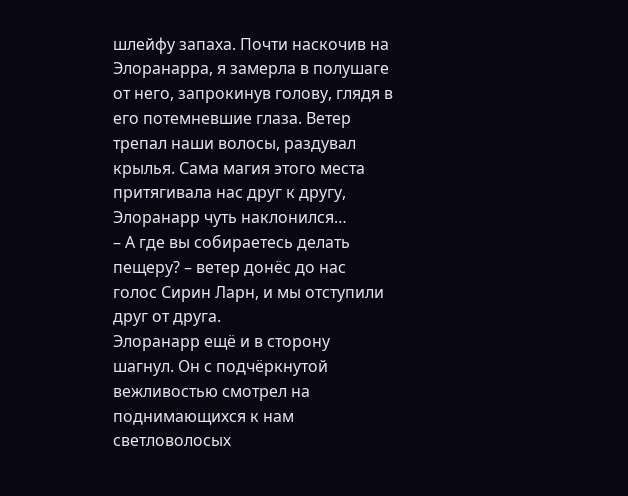шлейфу запаха. Почти наскочив на Элоранарра, я замерла в полушаге от него, запрокинув голову, глядя в его потемневшие глаза. Ветер трепал наши волосы, раздувал крылья. Сама магия этого места притягивала нас друг к другу, Элоранарр чуть наклонился…
– А где вы собираетесь делать пещеру? – ветер донёс до нас голос Сирин Ларн, и мы отступили друг от друга.
Элоранарр ещё и в сторону шагнул. Он с подчёркнутой вежливостью смотрел на поднимающихся к нам светловолосых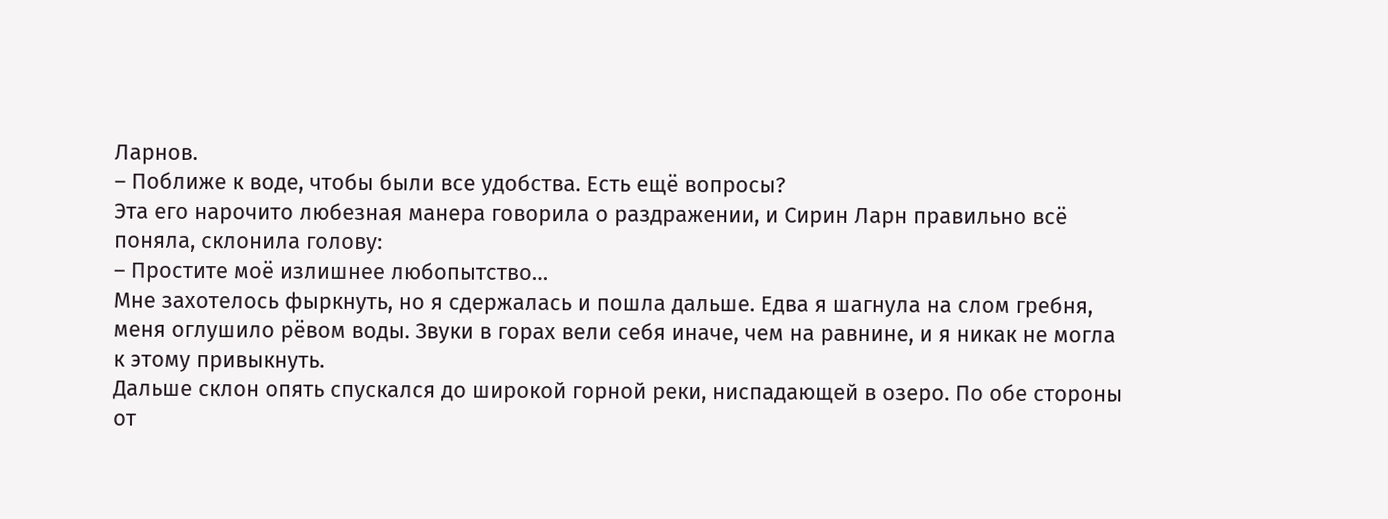Ларнов.
– Поближе к воде, чтобы были все удобства. Есть ещё вопросы?
Эта его нарочито любезная манера говорила о раздражении, и Сирин Ларн правильно всё поняла, склонила голову:
– Простите моё излишнее любопытство…
Мне захотелось фыркнуть, но я сдержалась и пошла дальше. Едва я шагнула на слом гребня, меня оглушило рёвом воды. Звуки в горах вели себя иначе, чем на равнине, и я никак не могла к этому привыкнуть.
Дальше склон опять спускался до широкой горной реки, ниспадающей в озеро. По обе стороны от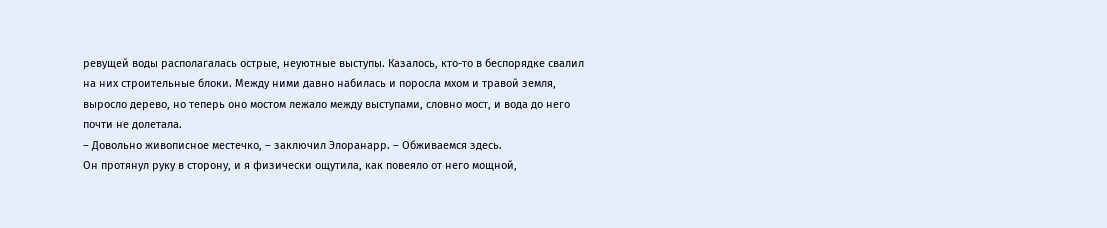ревущей воды располагалась острые, неуютные выступы. Казалось, кто-то в беспорядке свалил на них строительные блоки. Между ними давно набилась и поросла мхом и травой земля, выросло дерево, но теперь оно мостом лежало между выступами, словно мост, и вода до него почти не долетала.
– Довольно живописное местечко, – заключил Элоранарр. – Обживаемся здесь.
Он протянул руку в сторону, и я физически ощутила, как повеяло от него мощной,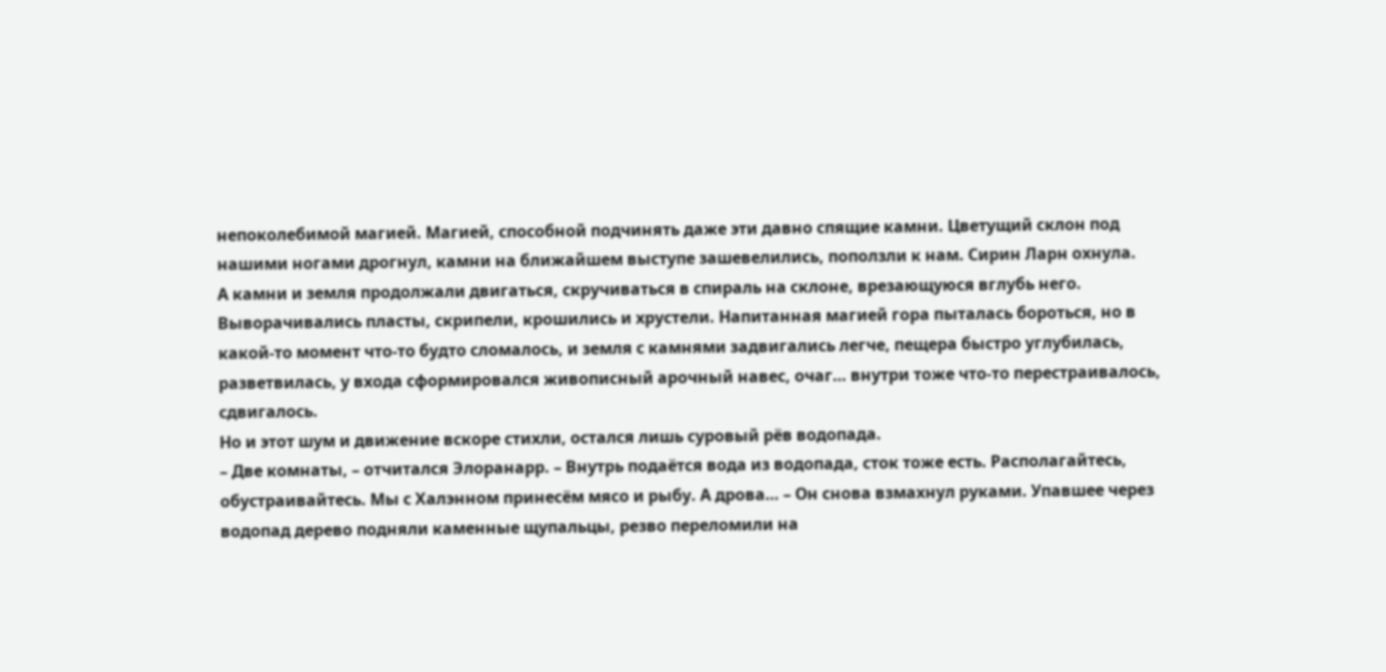непоколебимой магией. Магией, способной подчинять даже эти давно спящие камни. Цветущий склон под нашими ногами дрогнул, камни на ближайшем выступе зашевелились, поползли к нам. Сирин Ларн охнула.
А камни и земля продолжали двигаться, скручиваться в спираль на склоне, врезающуюся вглубь него. Выворачивались пласты, скрипели, крошились и хрустели. Напитанная магией гора пыталась бороться, но в какой-то момент что-то будто сломалось, и земля с камнями задвигались легче, пещера быстро углубилась, разветвилась, у входа сформировался живописный арочный навес, очаг… внутри тоже что-то перестраивалось, сдвигалось.
Но и этот шум и движение вскоре стихли, остался лишь суровый рёв водопада.
– Две комнаты, – отчитался Элоранарр. – Внутрь подаётся вода из водопада, сток тоже есть. Располагайтесь, обустраивайтесь. Мы с Халэнном принесём мясо и рыбу. А дрова… – Он снова взмахнул руками. Упавшее через водопад дерево подняли каменные щупальцы, резво переломили на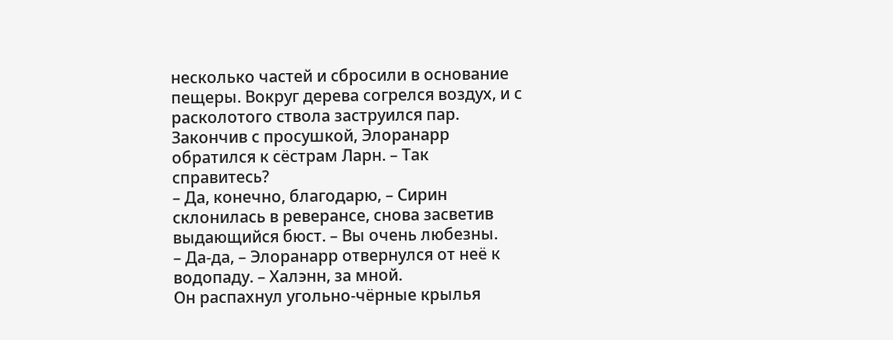несколько частей и сбросили в основание пещеры. Вокруг дерева согрелся воздух, и с расколотого ствола заструился пар. Закончив с просушкой, Элоранарр обратился к сёстрам Ларн. – Так справитесь?
– Да, конечно, благодарю, – Сирин склонилась в реверансе, снова засветив выдающийся бюст. – Вы очень любезны.
– Да-да, – Элоранарр отвернулся от неё к водопаду. – Халэнн, за мной.
Он распахнул угольно-чёрные крылья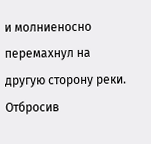и молниеносно перемахнул на другую сторону реки. Отбросив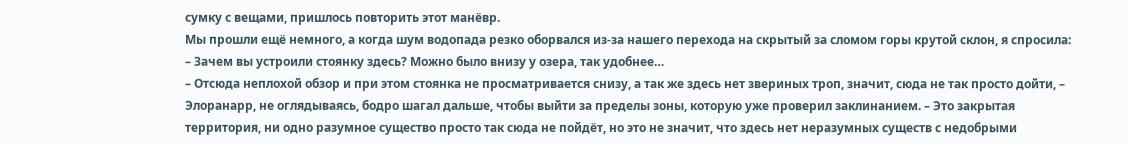сумку с вещами, пришлось повторить этот манёвр.
Мы прошли ещё немного, а когда шум водопада резко оборвался из-за нашего перехода на скрытый за сломом горы крутой склон, я спросила:
– Зачем вы устроили стоянку здесь? Можно было внизу у озера, так удобнее…
– Отсюда неплохой обзор и при этом стоянка не просматривается снизу, а так же здесь нет звериных троп, значит, сюда не так просто дойти, – Элоранарр, не оглядываясь, бодро шагал дальше, чтобы выйти за пределы зоны, которую уже проверил заклинанием. – Это закрытая территория, ни одно разумное существо просто так сюда не пойдёт, но это не значит, что здесь нет неразумных существ с недобрыми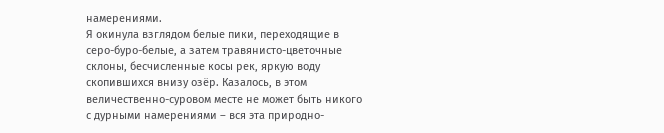намерениями.
Я окинула взглядом белые пики, переходящие в серо-буро-белые, а затем травянисто-цветочные склоны, бесчисленные косы рек, яркую воду скопившихся внизу озёр. Казалось, в этом величественно-суровом месте не может быть никого с дурными намерениями – вся эта природно-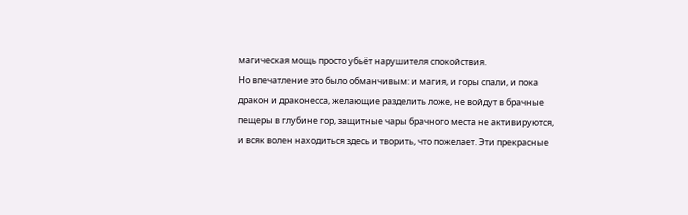магическая мощь просто убьёт нарушителя спокойствия.
Но впечатление это было обманчивым: и магия, и горы спали, и пока дракон и драконесса, желающие разделить ложе, не войдут в брачные пещеры в глубине гор, защитные чары брачного места не активируются, и всяк волен находиться здесь и творить, что пожелает. Эти прекрасные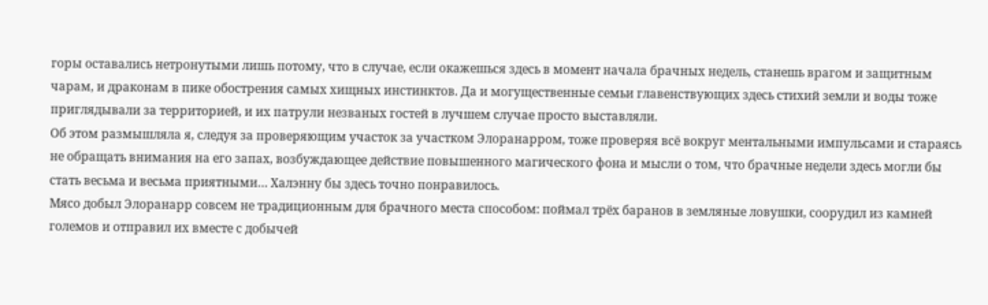горы оставались нетронутыми лишь потому, что в случае, если окажешься здесь в момент начала брачных недель, станешь врагом и защитным чарам, и драконам в пике обострения самых хищных инстинктов. Да и могущественные семьи главенствующих здесь стихий земли и воды тоже приглядывали за территорией, и их патрули незваных гостей в лучшем случае просто выставляли.
Об этом размышляла я, следуя за проверяющим участок за участком Элоранарром, тоже проверяя всё вокруг ментальными импульсами и стараясь не обращать внимания на его запах, возбуждающее действие повышенного магического фона и мысли о том, что брачные недели здесь могли бы стать весьма и весьма приятными… Халэнну бы здесь точно понравилось.
Мясо добыл Элоранарр совсем не традиционным для брачного места способом: поймал трёх баранов в земляные ловушки, соорудил из камней големов и отправил их вместе с добычей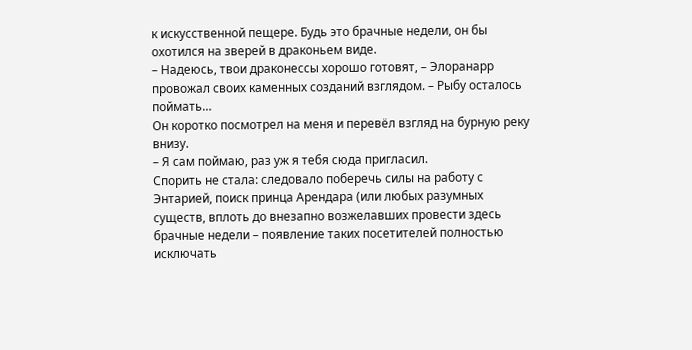к искусственной пещере. Будь это брачные недели, он бы охотился на зверей в драконьем виде.
– Надеюсь, твои драконессы хорошо готовят, – Элоранарр провожал своих каменных созданий взглядом. – Рыбу осталось поймать…
Он коротко посмотрел на меня и перевёл взгляд на бурную реку внизу.
– Я сам поймаю, раз уж я тебя сюда пригласил.
Спорить не стала: следовало поберечь силы на работу с Энтарией, поиск принца Арендара (или любых разумных существ, вплоть до внезапно возжелавших провести здесь брачные недели – появление таких посетителей полностью исключать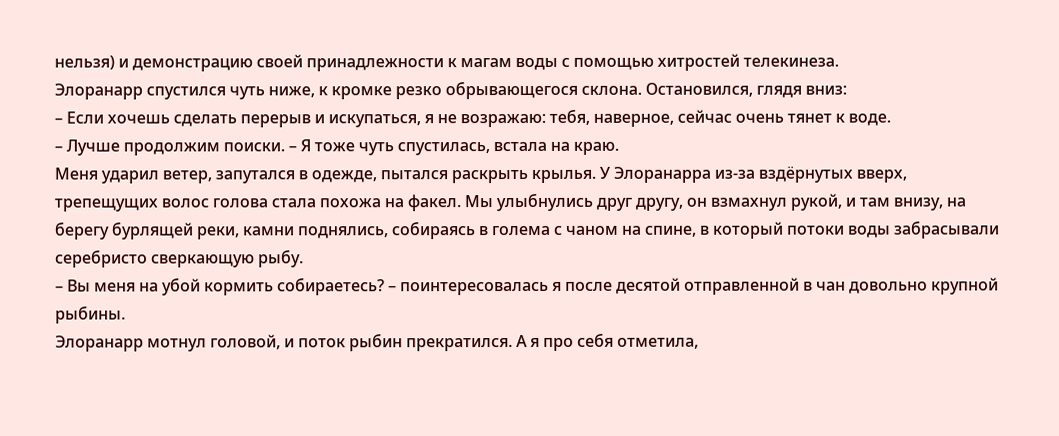нельзя) и демонстрацию своей принадлежности к магам воды с помощью хитростей телекинеза.
Элоранарр спустился чуть ниже, к кромке резко обрывающегося склона. Остановился, глядя вниз:
– Если хочешь сделать перерыв и искупаться, я не возражаю: тебя, наверное, сейчас очень тянет к воде.
– Лучше продолжим поиски. – Я тоже чуть спустилась, встала на краю.
Меня ударил ветер, запутался в одежде, пытался раскрыть крылья. У Элоранарра из-за вздёрнутых вверх, трепещущих волос голова стала похожа на факел. Мы улыбнулись друг другу, он взмахнул рукой, и там внизу, на берегу бурлящей реки, камни поднялись, собираясь в голема с чаном на спине, в который потоки воды забрасывали серебристо сверкающую рыбу.
– Вы меня на убой кормить собираетесь? – поинтересовалась я после десятой отправленной в чан довольно крупной рыбины.
Элоранарр мотнул головой, и поток рыбин прекратился. А я про себя отметила,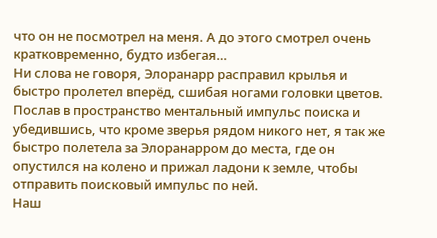что он не посмотрел на меня. А до этого смотрел очень кратковременно, будто избегая…
Ни слова не говоря, Элоранарр расправил крылья и быстро пролетел вперёд, сшибая ногами головки цветов.
Послав в пространство ментальный импульс поиска и убедившись, что кроме зверья рядом никого нет, я так же быстро полетела за Элоранарром до места, где он опустился на колено и прижал ладони к земле, чтобы отправить поисковый импульс по ней.
Наш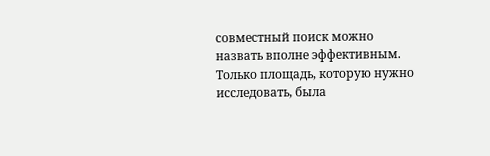совместный поиск можно назвать вполне эффективным. Только площадь, которую нужно исследовать, была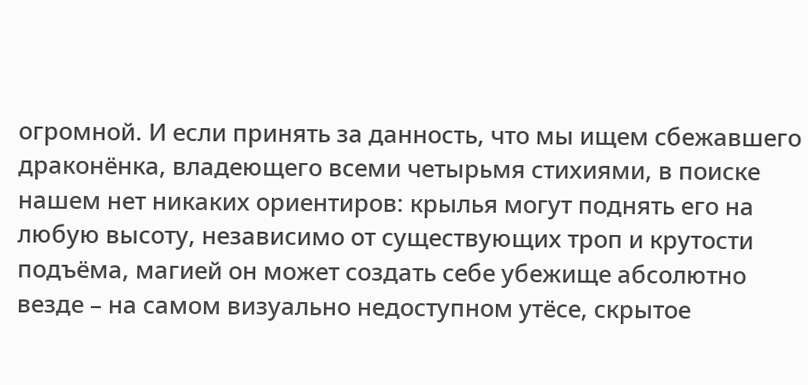огромной. И если принять за данность, что мы ищем сбежавшего драконёнка, владеющего всеми четырьмя стихиями, в поиске нашем нет никаких ориентиров: крылья могут поднять его на любую высоту, независимо от существующих троп и крутости подъёма, магией он может создать себе убежище абсолютно везде – на самом визуально недоступном утёсе, скрытое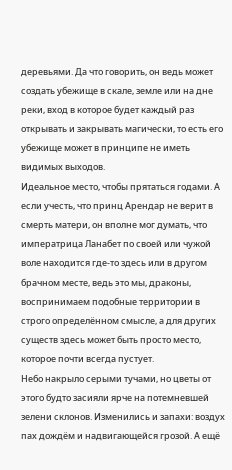деревьями. Да что говорить, он ведь может создать убежище в скале, земле или на дне реки, вход в которое будет каждый раз открывать и закрывать магически, то есть его убежище может в принципе не иметь видимых выходов.
Идеальное место, чтобы прятаться годами. А если учесть, что принц Арендар не верит в смерть матери, он вполне мог думать, что императрица Ланабет по своей или чужой воле находится где-то здесь или в другом брачном месте, ведь это мы, драконы, воспринимаем подобные территории в строго определённом смысле, а для других существ здесь может быть просто место, которое почти всегда пустует.
Небо накрыло серыми тучами, но цветы от этого будто засияли ярче на потемневшей зелени склонов. Изменились и запахи: воздух пах дождём и надвигающейся грозой. А ещё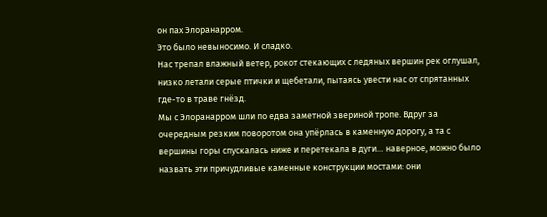он пах Элоранарром.
Это было невыносимо. И сладко.
Нас трепал влажный ветер, рокот стекающих с ледяных вершин рек оглушал, низко летали серые птички и щебетали, пытаясь увести нас от спрятанных где-то в траве гнёзд.
Мы с Элоранарром шли по едва заметной звериной тропе. Вдруг за очередным резким поворотом она упёрлась в каменную дорогу, а та с вершины горы спускалась ниже и перетекала в дуги… наверное, можно было назвать эти причудливые каменные конструкции мостами: они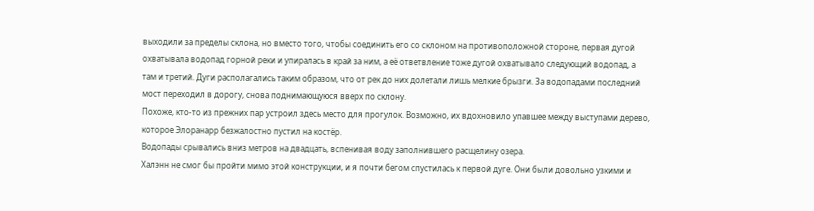выходили за пределы склона, но вместо того, чтобы соединить его со склоном на противоположной стороне, первая дугой охватывала водопад горной реки и упиралась в край за ним, а её ответвление тоже дугой охватывало следующий водопад, а там и третий. Дуги располагались таким образом, что от рек до них долетали лишь мелкие брызги. За водопадами последний мост переходил в дорогу, снова поднимающуюся вверх по склону.
Похоже, кто-то из прежних пар устроил здесь место для прогулок. Возможно, их вдохновило упавшее между выступами дерево, которое Элоранарр безжалостно пустил на костёр.
Водопады срывались вниз метров на двадцать, вспенивая воду заполнившего расщелину озера.
Халэнн не смог бы пройти мимо этой конструкции, и я почти бегом спустилась к первой дуге. Они были довольно узкими и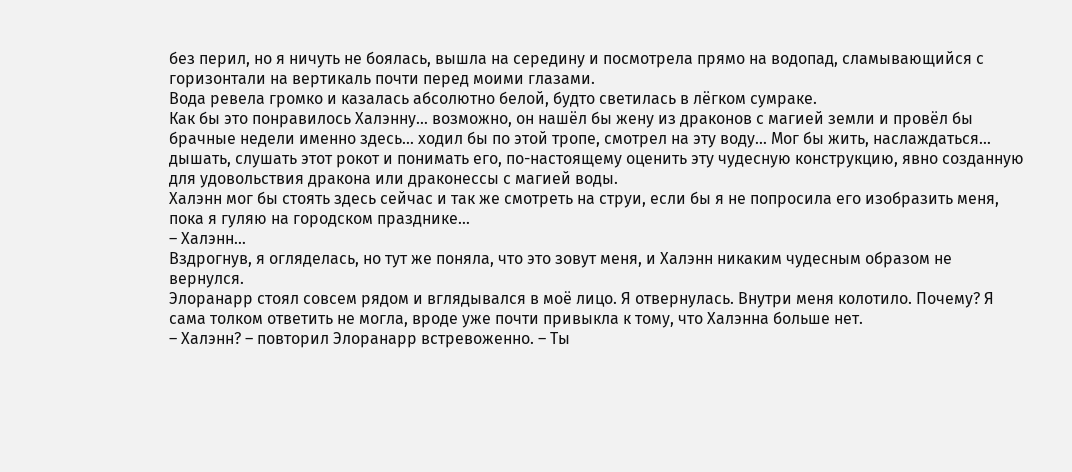без перил, но я ничуть не боялась, вышла на середину и посмотрела прямо на водопад, сламывающийся с горизонтали на вертикаль почти перед моими глазами.
Вода ревела громко и казалась абсолютно белой, будто светилась в лёгком сумраке.
Как бы это понравилось Халэнну… возможно, он нашёл бы жену из драконов с магией земли и провёл бы брачные недели именно здесь… ходил бы по этой тропе, смотрел на эту воду… Мог бы жить, наслаждаться… дышать, слушать этот рокот и понимать его, по-настоящему оценить эту чудесную конструкцию, явно созданную для удовольствия дракона или драконессы с магией воды.
Халэнн мог бы стоять здесь сейчас и так же смотреть на струи, если бы я не попросила его изобразить меня, пока я гуляю на городском празднике…
– Халэнн…
Вздрогнув, я огляделась, но тут же поняла, что это зовут меня, и Халэнн никаким чудесным образом не вернулся.
Элоранарр стоял совсем рядом и вглядывался в моё лицо. Я отвернулась. Внутри меня колотило. Почему? Я сама толком ответить не могла, вроде уже почти привыкла к тому, что Халэнна больше нет.
– Халэнн? – повторил Элоранарр встревоженно. – Ты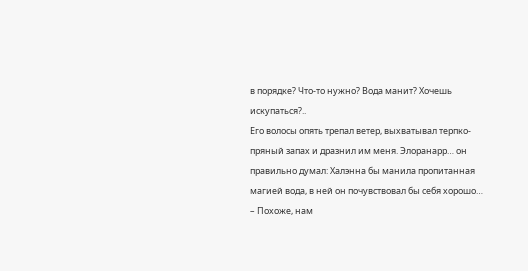в порядке? Что-то нужно? Вода манит? Хочешь искупаться?..
Его волосы опять трепал ветер, выхватывал терпко-пряный запах и дразнил им меня. Элоранарр… он правильно думал: Халэнна бы манила пропитанная магией вода, в ней он почувствовал бы себя хорошо…
– Похоже, нам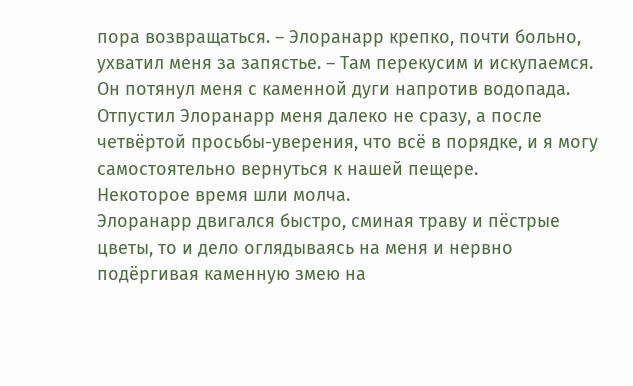пора возвращаться. – Элоранарр крепко, почти больно, ухватил меня за запястье. – Там перекусим и искупаемся.
Он потянул меня с каменной дуги напротив водопада.
Отпустил Элоранарр меня далеко не сразу, а после четвёртой просьбы-уверения, что всё в порядке, и я могу самостоятельно вернуться к нашей пещере.
Некоторое время шли молча.
Элоранарр двигался быстро, сминая траву и пёстрые цветы, то и дело оглядываясь на меня и нервно подёргивая каменную змею на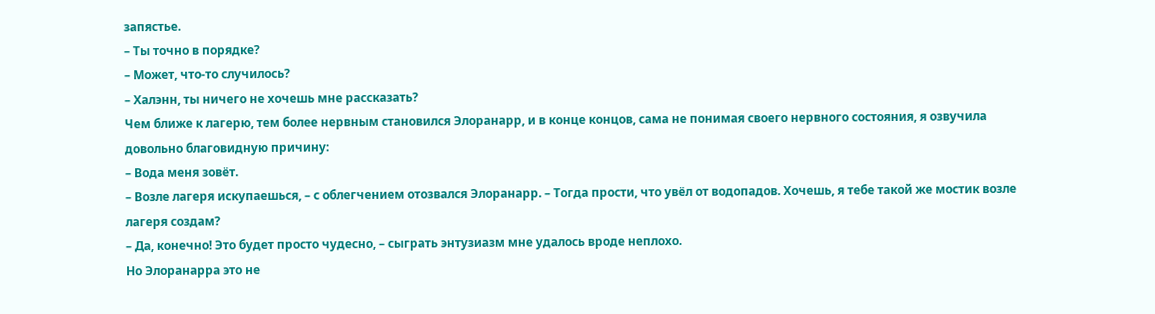запястье.
– Ты точно в порядке?
– Может, что-то случилось?
– Халэнн, ты ничего не хочешь мне рассказать?
Чем ближе к лагерю, тем более нервным становился Элоранарр, и в конце концов, сама не понимая своего нервного состояния, я озвучила довольно благовидную причину:
– Вода меня зовёт.
– Возле лагеря искупаешься, – с облегчением отозвался Элоранарр. – Тогда прости, что увёл от водопадов. Хочешь, я тебе такой же мостик возле лагеря создам?
– Да, конечно! Это будет просто чудесно, – сыграть энтузиазм мне удалось вроде неплохо.
Но Элоранарра это не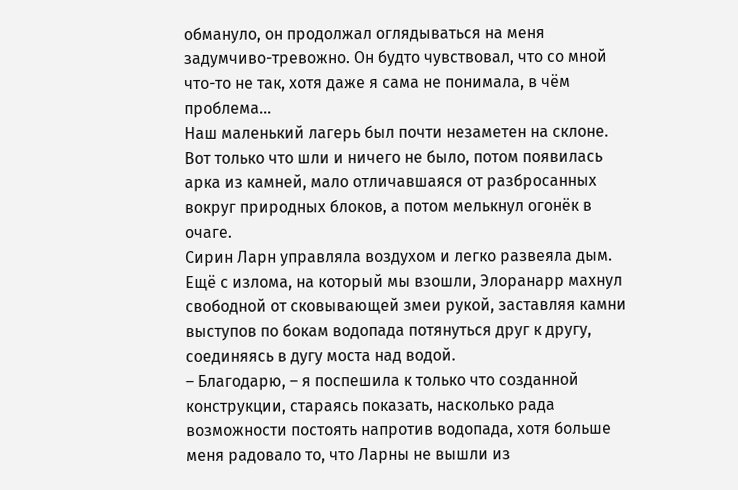обмануло, он продолжал оглядываться на меня задумчиво-тревожно. Он будто чувствовал, что со мной что-то не так, хотя даже я сама не понимала, в чём проблема…
Наш маленький лагерь был почти незаметен на склоне. Вот только что шли и ничего не было, потом появилась арка из камней, мало отличавшаяся от разбросанных вокруг природных блоков, а потом мелькнул огонёк в очаге.
Сирин Ларн управляла воздухом и легко развеяла дым. Ещё с излома, на который мы взошли, Элоранарр махнул свободной от сковывающей змеи рукой, заставляя камни выступов по бокам водопада потянуться друг к другу, соединяясь в дугу моста над водой.
– Благодарю, – я поспешила к только что созданной конструкции, стараясь показать, насколько рада возможности постоять напротив водопада, хотя больше меня радовало то, что Ларны не вышли из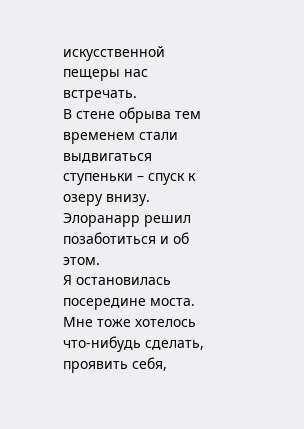искусственной пещеры нас встречать.
В стене обрыва тем временем стали выдвигаться ступеньки – спуск к озеру внизу. Элоранарр решил позаботиться и об этом.
Я остановилась посередине моста. Мне тоже хотелось что-нибудь сделать, проявить себя,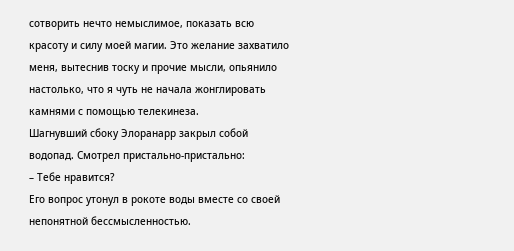сотворить нечто немыслимое, показать всю красоту и силу моей магии. Это желание захватило меня, вытеснив тоску и прочие мысли, опьянило настолько, что я чуть не начала жонглировать камнями с помощью телекинеза.
Шагнувший сбоку Элоранарр закрыл собой водопад. Смотрел пристально-пристально:
– Тебе нравится?
Его вопрос утонул в рокоте воды вместе со своей непонятной бессмысленностью.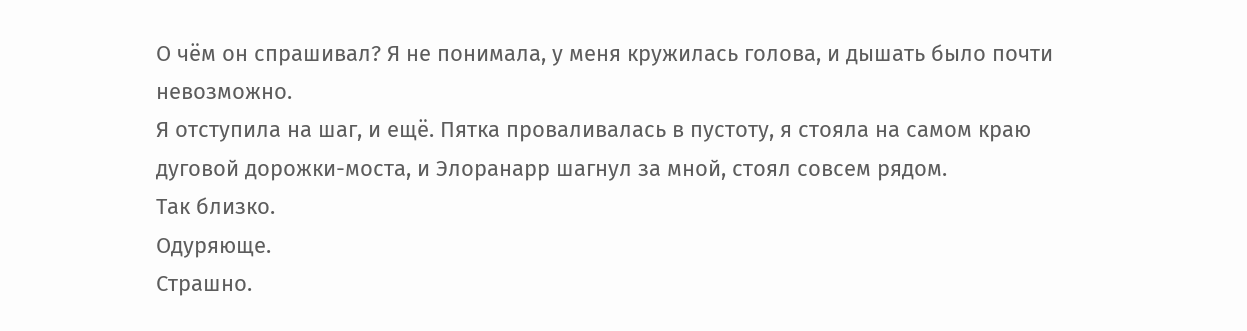О чём он спрашивал? Я не понимала, у меня кружилась голова, и дышать было почти невозможно.
Я отступила на шаг, и ещё. Пятка проваливалась в пустоту, я стояла на самом краю дуговой дорожки-моста, и Элоранарр шагнул за мной, стоял совсем рядом.
Так близко.
Одуряюще.
Страшно.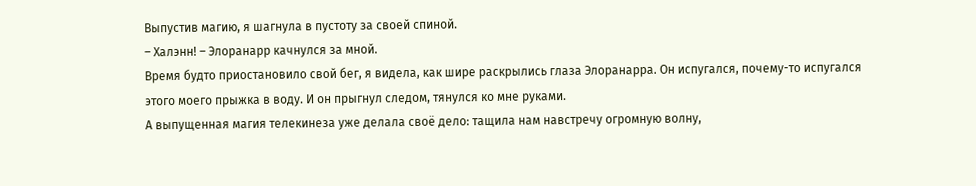Выпустив магию, я шагнула в пустоту за своей спиной.
– Халэнн! – Элоранарр качнулся за мной.
Время будто приостановило свой бег, я видела, как шире раскрылись глаза Элоранарра. Он испугался, почему-то испугался этого моего прыжка в воду. И он прыгнул следом, тянулся ко мне руками.
А выпущенная магия телекинеза уже делала своё дело: тащила нам навстречу огромную волну,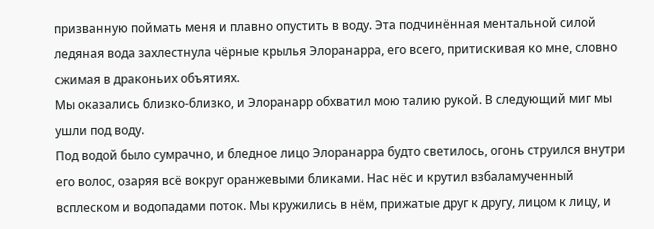призванную поймать меня и плавно опустить в воду. Эта подчинённая ментальной силой ледяная вода захлестнула чёрные крылья Элоранарра, его всего, притискивая ко мне, словно сжимая в драконьих объятиях.
Мы оказались близко-близко, и Элоранарр обхватил мою талию рукой. В следующий миг мы ушли под воду.
Под водой было сумрачно, и бледное лицо Элоранарра будто светилось, огонь струился внутри его волос, озаряя всё вокруг оранжевыми бликами. Нас нёс и крутил взбаламученный всплеском и водопадами поток. Мы кружились в нём, прижатые друг к другу, лицом к лицу, и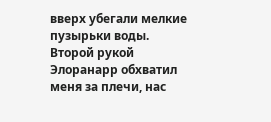вверх убегали мелкие пузырьки воды.
Второй рукой Элоранарр обхватил меня за плечи, нас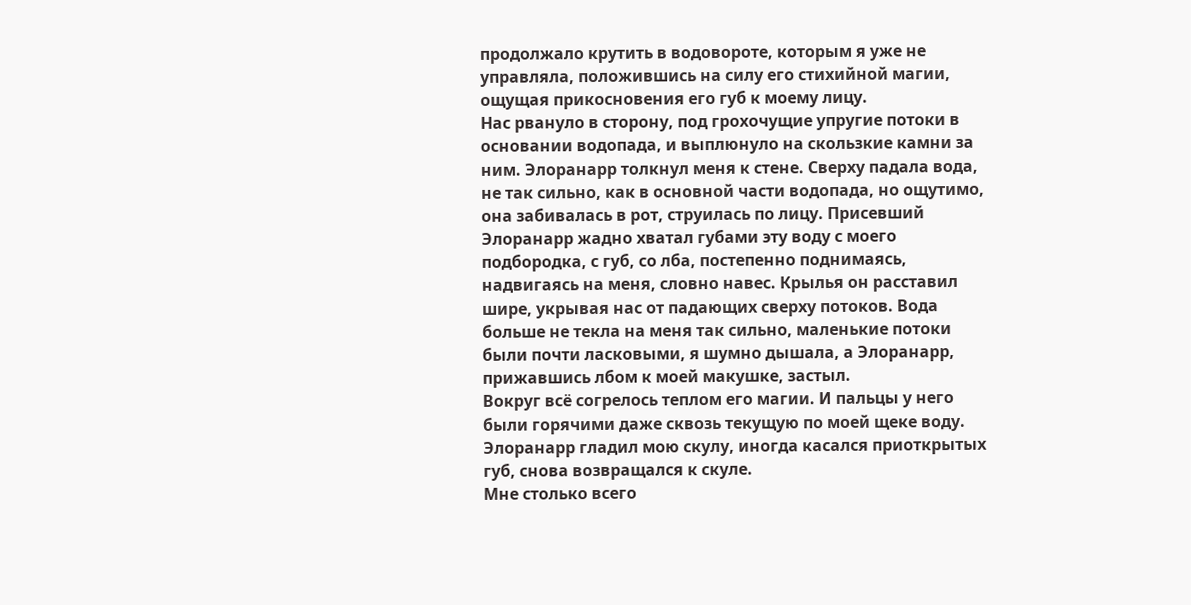продолжало крутить в водовороте, которым я уже не управляла, положившись на силу его стихийной магии, ощущая прикосновения его губ к моему лицу.
Нас рвануло в сторону, под грохочущие упругие потоки в основании водопада, и выплюнуло на скользкие камни за ним. Элоранарр толкнул меня к стене. Сверху падала вода, не так сильно, как в основной части водопада, но ощутимо, она забивалась в рот, струилась по лицу. Присевший Элоранарр жадно хватал губами эту воду с моего подбородка, с губ, со лба, постепенно поднимаясь, надвигаясь на меня, словно навес. Крылья он расставил шире, укрывая нас от падающих сверху потоков. Вода больше не текла на меня так сильно, маленькие потоки были почти ласковыми, я шумно дышала, а Элоранарр, прижавшись лбом к моей макушке, застыл.
Вокруг всё согрелось теплом его магии. И пальцы у него были горячими даже сквозь текущую по моей щеке воду. Элоранарр гладил мою скулу, иногда касался приоткрытых губ, снова возвращался к скуле.
Мне столько всего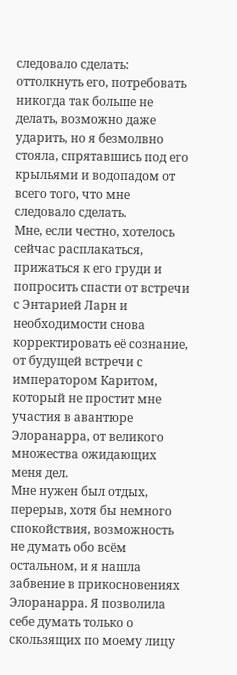следовало сделать: оттолкнуть его, потребовать никогда так больше не делать, возможно даже ударить, но я безмолвно стояла, спрятавшись под его крыльями и водопадом от всего того, что мне следовало сделать.
Мне, если честно, хотелось сейчас расплакаться, прижаться к его груди и попросить спасти от встречи с Энтарией Ларн и необходимости снова корректировать её сознание, от будущей встречи с императором Каритом, который не простит мне участия в авантюре Элоранарра, от великого множества ожидающих меня дел.
Мне нужен был отдых, перерыв, хотя бы немного спокойствия, возможность не думать обо всём остальном, и я нашла забвение в прикосновениях Элоранарра. Я позволила себе думать только о скользящих по моему лицу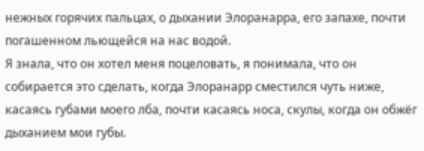нежных горячих пальцах, о дыхании Элоранарра, его запахе, почти погашенном льющейся на нас водой.
Я знала, что он хотел меня поцеловать, я понимала, что он собирается это сделать, когда Элоранарр сместился чуть ниже, касаясь губами моего лба, почти касаясь носа, скулы, когда он обжёг дыханием мои губы.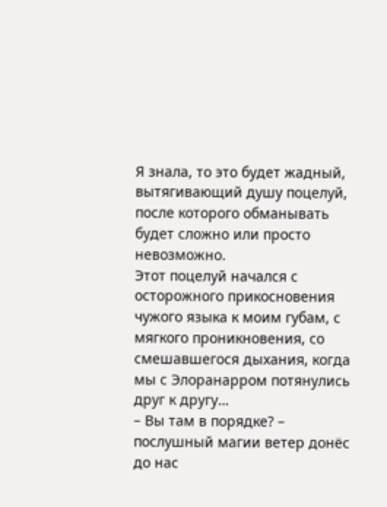Я знала, то это будет жадный, вытягивающий душу поцелуй, после которого обманывать будет сложно или просто невозможно.
Этот поцелуй начался с осторожного прикосновения чужого языка к моим губам, с мягкого проникновения, со смешавшегося дыхания, когда мы с Элоранарром потянулись друг к другу…
– Вы там в порядке? – послушный магии ветер донёс до нас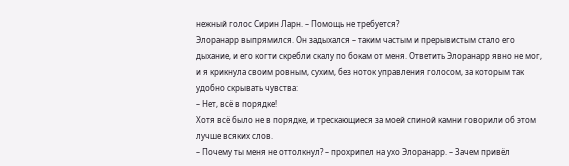нежный голос Сирин Ларн. – Помощь не требуется?
Элоранарр выпрямился. Он задыхался – таким частым и прерывистым стало его дыхание, и его когти скребли скалу по бокам от меня. Ответить Элоранарр явно не мог, и я крикнула своим ровным, сухим, без ноток управления голосом, за которым так удобно скрывать чувства:
– Нет, всё в порядке!
Хотя всё было не в порядке, и трескающиеся за моей спиной камни говорили об этом лучше всяких слов.
– Почему ты меня не оттолкнул? – прохрипел на ухо Элоранарр. – Зачем привёл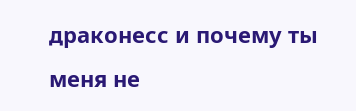драконесс и почему ты меня не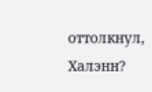оттолкнул, Халэнн?